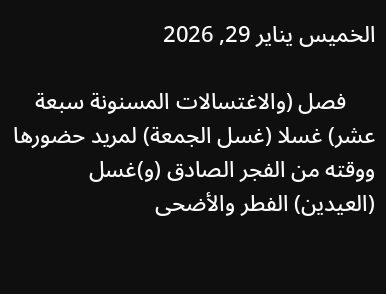الخميس يناير 29, 2026

     فصل (والاغتسالات المسنونة سبعة عشر) غسلا (غسل الجمعة) لمريد حضورها ووقته من الفجر الصادق (و)غسل (العيدين) الفطر والأضحى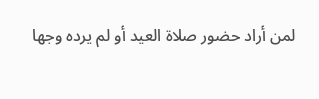لمن أراد حضور صلاة العيد أو لم يرده وجها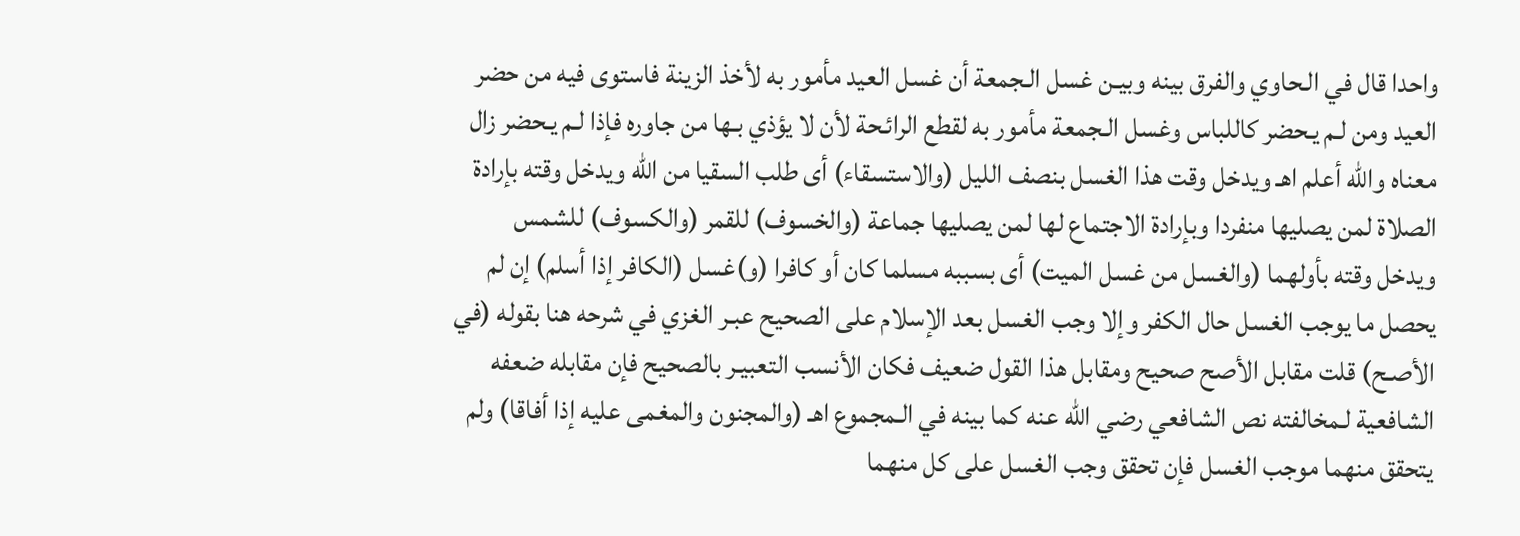واحدا قال في الـحاوي والفرق بينه وبيـن غسل الـجمعة أن غسل العيد مأمور به لأخذ الزينة فاستوى فيه من حضر العيد ومن لـم يـحضر كاللباس وغسل الـجمعة مأمور به لقطع الرائـحة لأن لا يؤذي بـها من جاوره فإذا لـم يـحضر زال معناه والله أعلم اهـ ويدخل وقت هذا الغسل بنصف الليل (والاستسقاء) أى طلب السقيا من الله ويدخل وقته بإرادة الصلاة لمن يصليها منفردا وبإرادة الاجتماع لها لمن يصليها جماعة (والخسوف) للقمر (والكسوف) للشمس ويدخل وقته بأولهما (والغسل من غسل الميت) أى بسببه مسلما كان أو كافرا (و)غسل (الكافر إذا أسلم) إن لم يحصل ما يوجب الغسل حال الكفر وإلا وجب الغسل بعد الإسلام على الصحيح عبـر الغزي في شرحه هنا بقوله (في الأصـح) قلت مقابل الأصح صحيح ومقابل هذا القول ضعيف فكان الأنسب التعبيـر بالصحيح فإن مقابله ضعفه الشافعية لـمخالفته نص الشافعي رضي الله عنه كما بينه في الـمجموع اهـ (والمجنون والمغمى عليه إذا أفاقا) ولم يتحقق منهما موجب الغسل فإن تحقق وجب الغسل على كل منهما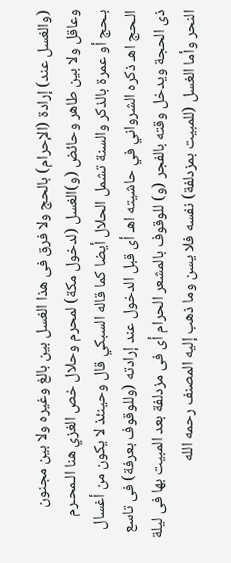(والغسل عند) إرادة (الإحرام) بالحج ولا فرق فى هذا الغسل بين بالغ وغيره ولا بين مجنون وعاقل ولا بين طاهر وحائض (و)الغسل (لدخول مكة) لمحرم وحلال خص الغزي هنا الـمحـرم بـحج أو عمرة بالذكر والسنة تشمل الحلال أيضا كما قاله السبكي قال وحينئذ لا يكون من أغسال الـحج اهـ ذكره الشرواني في حاشيته اهـ أى قبل الدخول عند إرادته (وللوقوف بعرفة) فى تاسع ذى الحجة ويدخل وقته بالفجر (و) للوقوف بالمشعر الحرام أى فى مزدلفة بعد المبيت بها فى ليلة النحر وأما الغسل (للمبيت بمزدلفة) نفسه فلا يسن وما ذهب إليه المصنف رحمه الله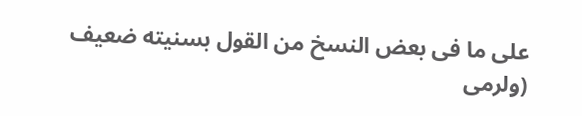على ما فى بعض النسخ من القول بسنيته ضعيف (ولرمى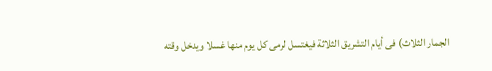الجمار الثلاث) فى أيام التشريق الثلاثة فيغتسل لرمى كل يوم منها غسلا ويدخل وقته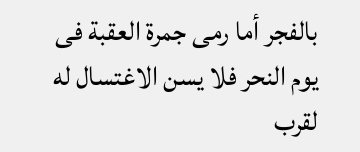بالفجر أما رمى جمرة العقبة فى يوم النحر فلا يسن الاغتسال له لقرب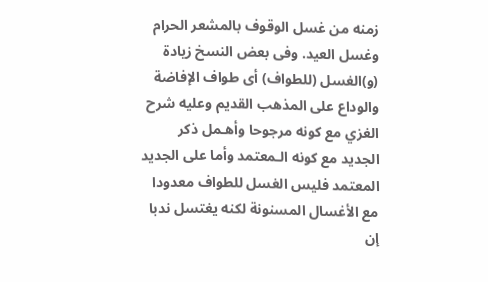زمنه من غسل الوقوف بالمشعر الحرام وغسل العيد. وفى بعض النسخ زيادة (و)الغسل (للطواف) أى طواف الإفاضة والوداع على المذهب القديم وعليه شرح الغزي مع كونه مرجوحا وأهـمل ذكر الجديد مع كونه الـمعتمد وأما على الجديد المعتمد فليس الغسل للطواف معدودا مع الأغسال المسنونة لكنه يغتسل ندبا إن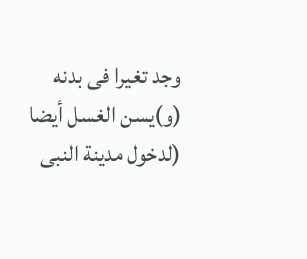وجد تغيرا فى بدنه (و)يسن الغسل أيضا (لدخول مدينة النبى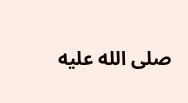صلى الله عليه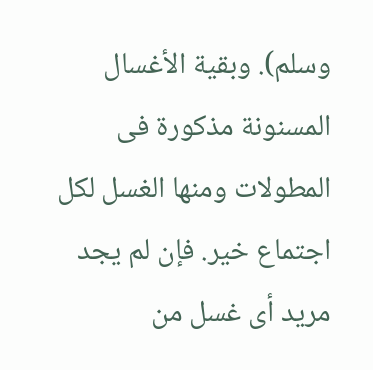وسلم). وبقية الأغسال المسنونة مذكورة فى المطولات ومنها الغسل لكل اجتماع خير. فإن لم يجد مريد أى غسل من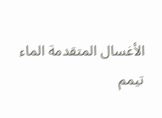الأغسال المتقدمة الماء تيمم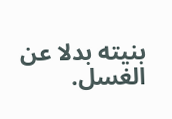بنيته بدلا عن الغسل.